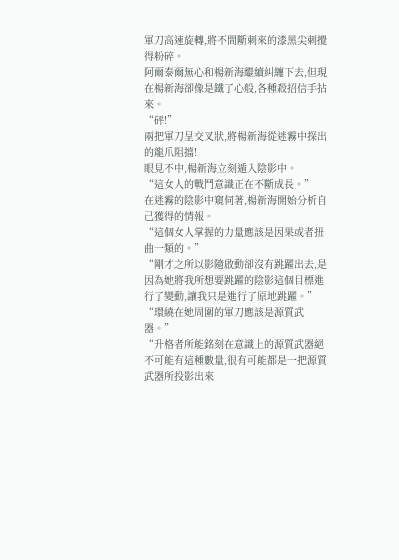軍刀高速旋轉,將不間斷刺來的漆黑尖刺攪得粉碎。
阿爾泰爾無心和楊新海繼續糾纏下去,但現在楊新海卻像是鐵了心般,各種殺招信手拈來。
“砰!”
兩把軍刀呈交叉狀,將楊新海從迷霧中探出的龍爪阻擋!
眼見不中,楊新海立刻遁入陰影中。
“這女人的戰鬥意識正在不斷成長。”
在迷霧的陰影中窺伺著,楊新海開始分析自己獲得的情報。
“這個女人掌握的力量應該是因果或者扭曲一類的。”
“剛才之所以影隨啟動卻沒有跳躍出去,是因為她將我所想要跳躍的陰影這個目標進行了變動,讓我只是進行了原地跳躍。”
“環繞在她周圍的軍刀應該是源質武器。”
“升格者所能銘刻在意識上的源質武器絕不可能有這種數量,很有可能都是一把源質武器所投影出來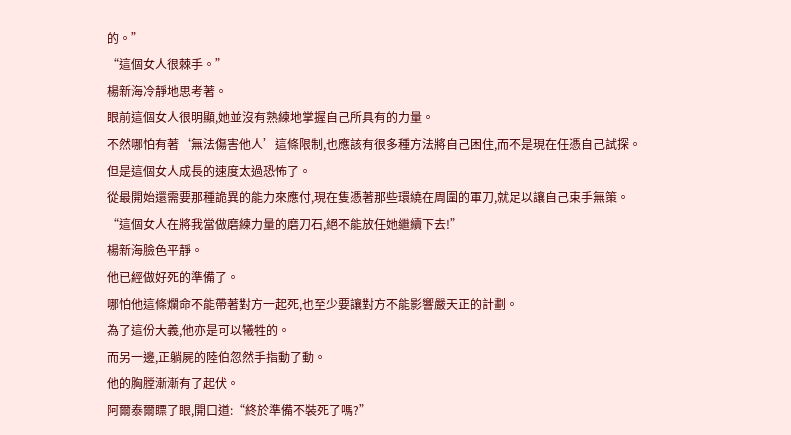的。”
“這個女人很棘手。”
楊新海冷靜地思考著。
眼前這個女人很明顯,她並沒有熟練地掌握自己所具有的力量。
不然哪怕有著‘無法傷害他人’這條限制,也應該有很多種方法將自己困住,而不是現在任憑自己試探。
但是這個女人成長的速度太過恐怖了。
從最開始還需要那種詭異的能力來應付,現在隻憑著那些環繞在周圍的軍刀,就足以讓自己束手無策。
“這個女人在將我當做磨練力量的磨刀石,絕不能放任她繼續下去!”
楊新海臉色平靜。
他已經做好死的準備了。
哪怕他這條爛命不能帶著對方一起死,也至少要讓對方不能影響嚴天正的計劃。
為了這份大義,他亦是可以犧牲的。
而另一邊,正躺屍的陸伯忽然手指動了動。
他的胸膛漸漸有了起伏。
阿爾泰爾瞟了眼,開口道:“終於準備不裝死了嗎?”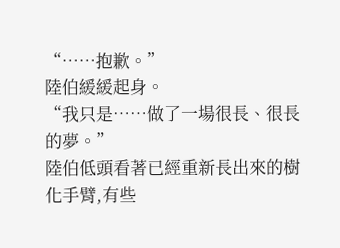“……抱歉。”
陸伯緩緩起身。
“我只是……做了一場很長、很長的夢。”
陸伯低頭看著已經重新長出來的樹化手臂,有些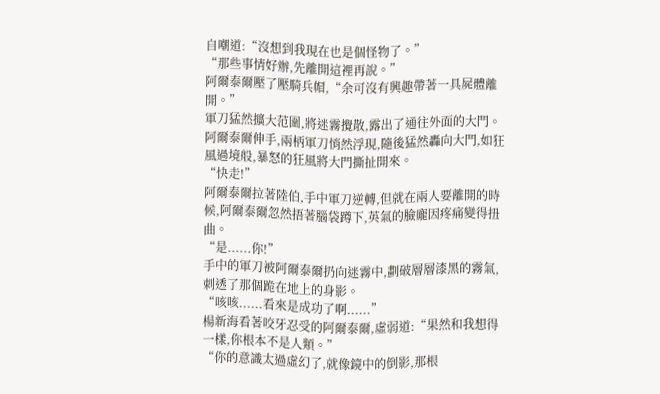自嘲道:“沒想到我現在也是個怪物了。”
“那些事情好辦,先離開這裡再說。”
阿爾泰爾壓了壓騎兵帽,“余可沒有興趣帶著一具屍體離開。”
軍刀猛然擴大范圍,將迷霧攪散,露出了通往外面的大門。
阿爾泰爾伸手,兩柄軍刀悄然浮現,隨後猛然轟向大門,如狂風過境般,暴怒的狂風將大門撕扯開來。
“快走!”
阿爾泰爾拉著陸伯,手中軍刀逆轉,但就在兩人要離開的時候,阿爾泰爾忽然捂著腦袋蹲下,英氣的臉龐因疼痛變得扭曲。
“是......你!”
手中的軍刀被阿爾泰爾扔向迷霧中,劃破層層漆黑的霧氣,刺透了那個跪在地上的身影。
“咳咳......看來是成功了啊......”
楊新海看著咬牙忍受的阿爾泰爾,虛弱道:“果然和我想得一樣,你根本不是人類。”
“你的意識太過虛幻了,就像鏡中的倒影,那根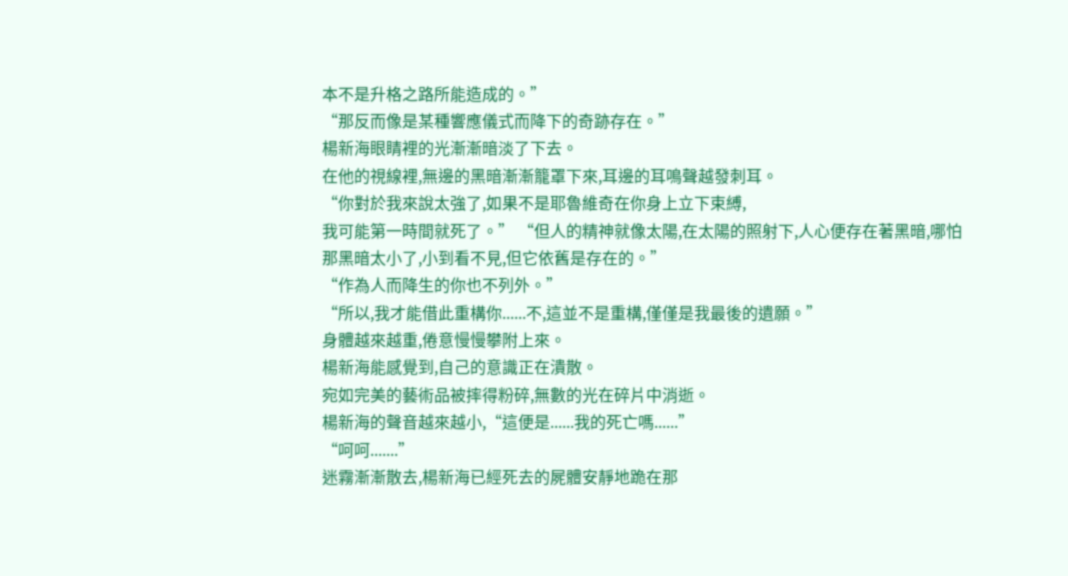本不是升格之路所能造成的。”
“那反而像是某種響應儀式而降下的奇跡存在。”
楊新海眼睛裡的光漸漸暗淡了下去。
在他的視線裡,無邊的黑暗漸漸籠罩下來,耳邊的耳鳴聲越發刺耳。
“你對於我來說太強了,如果不是耶魯維奇在你身上立下束縛,
我可能第一時間就死了。” “但人的精神就像太陽,在太陽的照射下,人心便存在著黑暗,哪怕那黑暗太小了,小到看不見,但它依舊是存在的。”
“作為人而降生的你也不列外。”
“所以,我才能借此重構你......不,這並不是重構,僅僅是我最後的遺願。”
身體越來越重,倦意慢慢攀附上來。
楊新海能感覺到,自己的意識正在潰散。
宛如完美的藝術品被摔得粉碎,無數的光在碎片中消逝。
楊新海的聲音越來越小,“這便是......我的死亡嗎......”
“呵呵.......”
迷霧漸漸散去,楊新海已經死去的屍體安靜地跪在那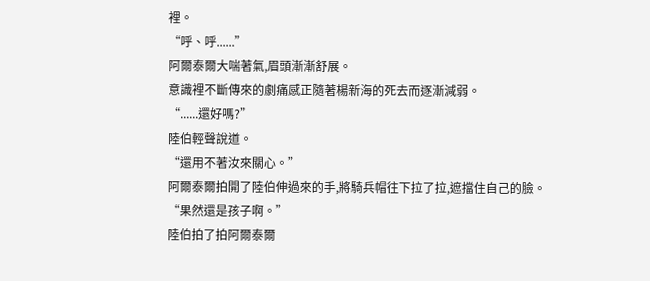裡。
“呼、呼......”
阿爾泰爾大喘著氣,眉頭漸漸舒展。
意識裡不斷傳來的劇痛感正隨著楊新海的死去而逐漸減弱。
“......還好嗎?”
陸伯輕聲說道。
“還用不著汝來關心。”
阿爾泰爾拍開了陸伯伸過來的手,將騎兵帽往下拉了拉,遮擋住自己的臉。
“果然還是孩子啊。”
陸伯拍了拍阿爾泰爾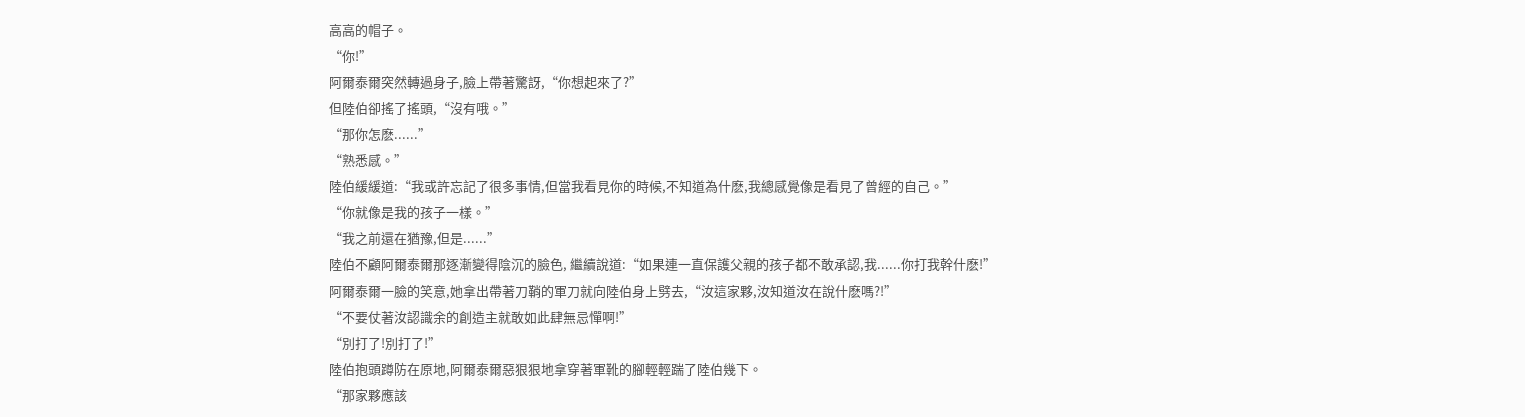高高的帽子。
“你!”
阿爾泰爾突然轉過身子,臉上帶著驚訝,“你想起來了?”
但陸伯卻搖了搖頭,“沒有哦。”
“那你怎麽......”
“熟悉感。”
陸伯緩緩道:“我或許忘記了很多事情,但當我看見你的時候,不知道為什麽,我總感覺像是看見了曾經的自己。”
“你就像是我的孩子一樣。”
“我之前還在猶豫,但是......”
陸伯不顧阿爾泰爾那逐漸變得陰沉的臉色, 繼續說道:“如果連一直保護父親的孩子都不敢承認,我......你打我幹什麽!”
阿爾泰爾一臉的笑意,她拿出帶著刀鞘的軍刀就向陸伯身上劈去,“汝這家夥,汝知道汝在說什麽嗎?!”
“不要仗著汝認識余的創造主就敢如此肆無忌憚啊!”
“別打了!別打了!”
陸伯抱頭蹲防在原地,阿爾泰爾惡狠狠地拿穿著軍靴的腳輕輕踹了陸伯幾下。
“那家夥應該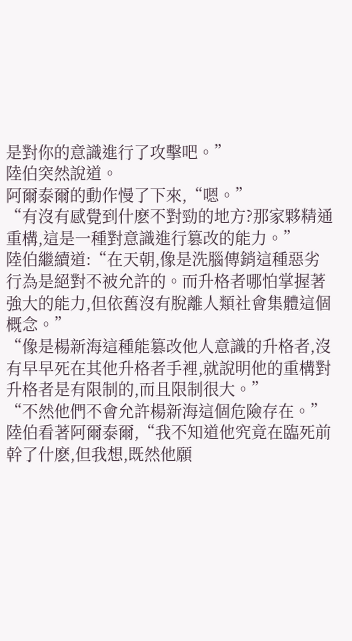是對你的意識進行了攻擊吧。”
陸伯突然說道。
阿爾泰爾的動作慢了下來,“嗯。”
“有沒有感覺到什麽不對勁的地方?那家夥精通重構,這是一種對意識進行篡改的能力。”
陸伯繼續道:“在天朝,像是洗腦傳銷這種惡劣行為是絕對不被允許的。而升格者哪怕掌握著強大的能力,但依舊沒有脫離人類社會集體這個概念。”
“像是楊新海這種能篡改他人意識的升格者,沒有早早死在其他升格者手裡,就說明他的重構對升格者是有限制的,而且限制很大。”
“不然他們不會允許楊新海這個危險存在。”
陸伯看著阿爾泰爾,“我不知道他究竟在臨死前幹了什麽,但我想,既然他願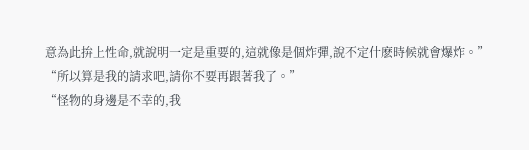意為此拚上性命,就說明一定是重要的,這就像是個炸彈,說不定什麽時候就會爆炸。”
“所以算是我的請求吧,請你不要再跟著我了。”
“怪物的身邊是不幸的,我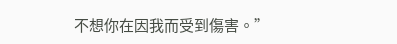不想你在因我而受到傷害。”